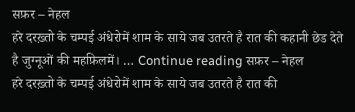सफ़र – नेहल
हरे दरख़्तो के चम्पई अंधेरोमें शाम के साये जब उतरते है रात की कहानी छेड देते है जुग्नूओं की महफ़िलमें। … Continue reading सफ़र – नेहल
हरे दरख़्तो के चम्पई अंधेरोमें शाम के साये जब उतरते है रात की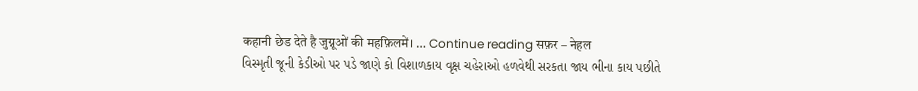कहानी छेड देते है जुग्नूओं की महफ़िलमें। … Continue reading सफ़र – नेहल
વિસ્મૃતી જૂની કેડીઓ પર પડે જાણે કો વિશાળકાય વૃક્ષ ચહેરાઓ હળવેથી સરકતા જાય ભીના કાય પછીતે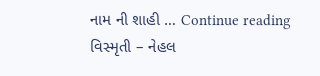નામ ની શાહી … Continue reading વિસ્મૃતી – નેહલ